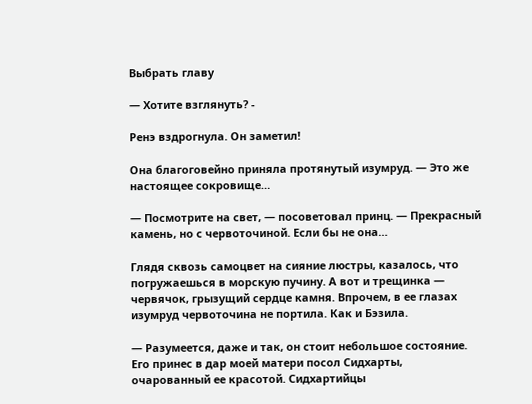Выбрать главу

— Хотите взглянуть? -

Ренэ вздрогнула. Он заметил!

Она благоговейно приняла протянутый изумруд. — Это же настоящее сокровище…

— Посмотрите на свет, — посоветовал принц. — Прекрасный камень, но с червоточиной. Если бы не она…

Глядя сквозь самоцвет на сияние люстры, казалось, что погружаешься в морскую пучину. А вот и трещинка — червячок, грызущий сердце камня. Впрочем, в ее глазах изумруд червоточина не портила. Как и Бэзила.

— Разумеется, даже и так, он стоит небольшое состояние. Его принес в дар моей матери посол Сидхарты, очарованный ее красотой. Сидхартийцы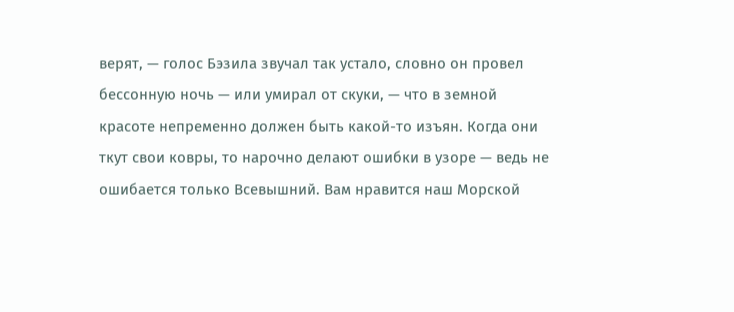верят, — голос Бэзила звучал так устало, словно он провел бессонную ночь — или умирал от скуки, — что в земной красоте непременно должен быть какой-то изъян. Когда они ткут свои ковры, то нарочно делают ошибки в узоре — ведь не ошибается только Всевышний. Вам нравится наш Морской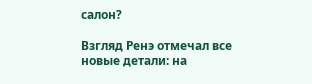салон?

Взгляд Ренэ отмечал все новые детали: на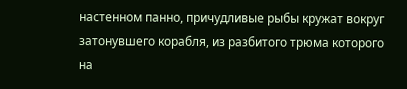настенном панно, причудливые рыбы кружат вокруг затонувшего корабля, из разбитого трюма которого на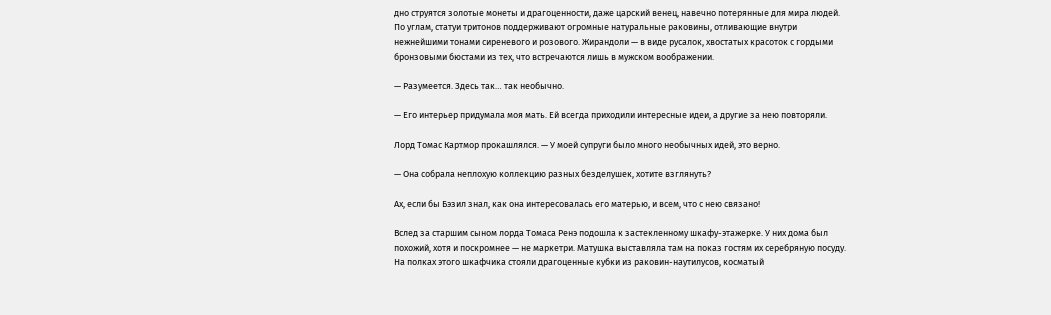дно струятся золотые монеты и драгоценности, даже царский венец, навечно потерянные для мира людей. По углам, статуи тритонов поддерживают огромные натуральные раковины, отливающие внутри нежнейшими тонами сиреневого и розового. Жирандоли — в виде русалок, хвостатых красоток с гордыми бронзовыми бюстами из тех, что встречаются лишь в мужском воображении.

— Разумеется. Здесь так… так необычно.

— Его интерьер придумала моя мать. Ей всегда приходили интересные идеи, а другие за нею повторяли.

Лорд Томас Картмор прокашлялся. — У моей супруги было много необычных идей, это верно.

— Она собрала неплохую коллекцию разных безделушек, хотите взглянуть?

Ах, если бы Бэзил знал, как она интересовалась его матерью, и всем, что с нею связано!

Вслед за старшим сыном лорда Томаса Ренэ подошла к застекленному шкафу-этажерке. У них дома был похожий, хотя и поскромнее — не маркетри. Матушка выставляла там на показ гостям их серебряную посуду. На полках этого шкафчика стояли драгоценные кубки из раковин-наутилусов, косматый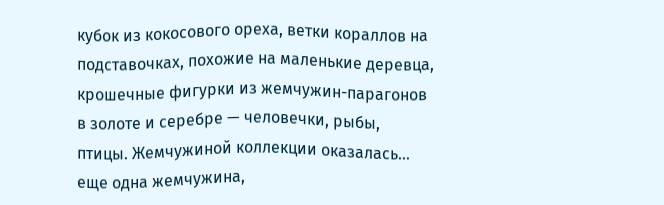кубок из кокосового ореха, ветки кораллов на подставочках, похожие на маленькие деревца, крошечные фигурки из жемчужин-парагонов в золоте и серебре — человечки, рыбы, птицы. Жемчужиной коллекции оказалась… еще одна жемчужина,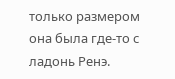только размером она была где-то с ладонь Ренэ.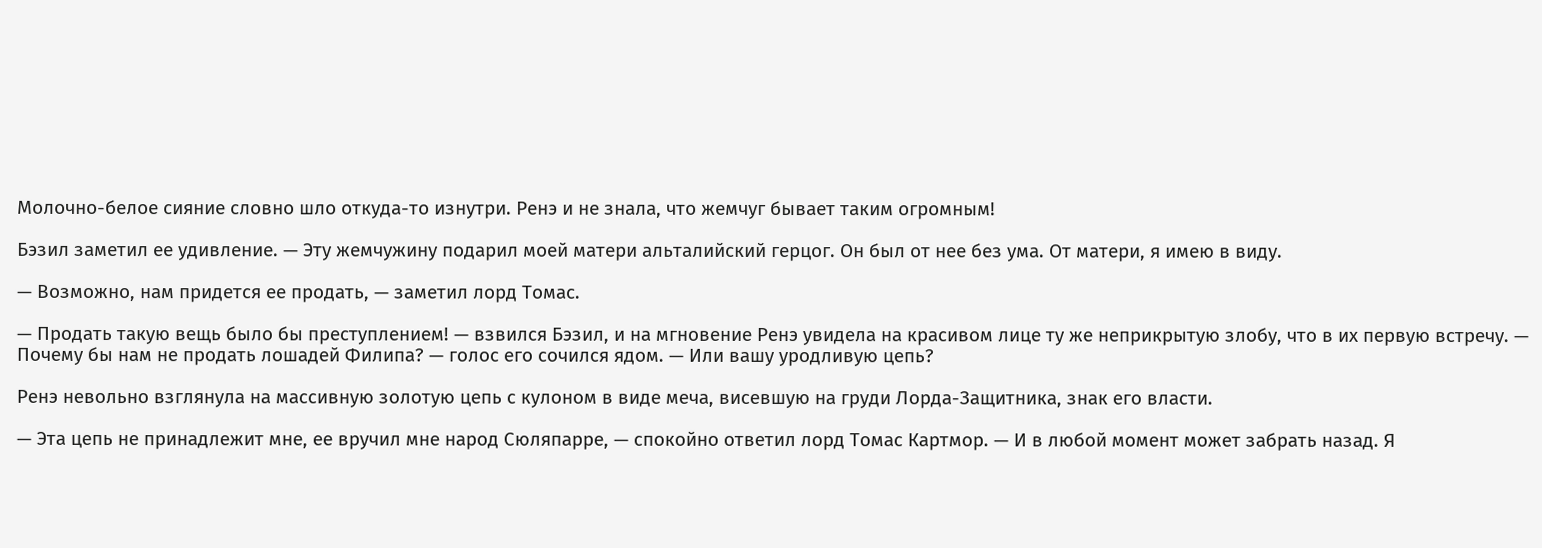Молочно-белое сияние словно шло откуда-то изнутри. Ренэ и не знала, что жемчуг бывает таким огромным!

Бэзил заметил ее удивление. — Эту жемчужину подарил моей матери альталийский герцог. Он был от нее без ума. От матери, я имею в виду.

— Возможно, нам придется ее продать, — заметил лорд Томас.

— Продать такую вещь было бы преступлением! — взвился Бэзил, и на мгновение Ренэ увидела на красивом лице ту же неприкрытую злобу, что в их первую встречу. — Почему бы нам не продать лошадей Филипа? — голос его сочился ядом. — Или вашу уродливую цепь?

Ренэ невольно взглянула на массивную золотую цепь с кулоном в виде меча, висевшую на груди Лорда-Защитника, знак его власти.

— Эта цепь не принадлежит мне, ее вручил мне народ Сюляпарре, — спокойно ответил лорд Томас Картмор. — И в любой момент может забрать назад. Я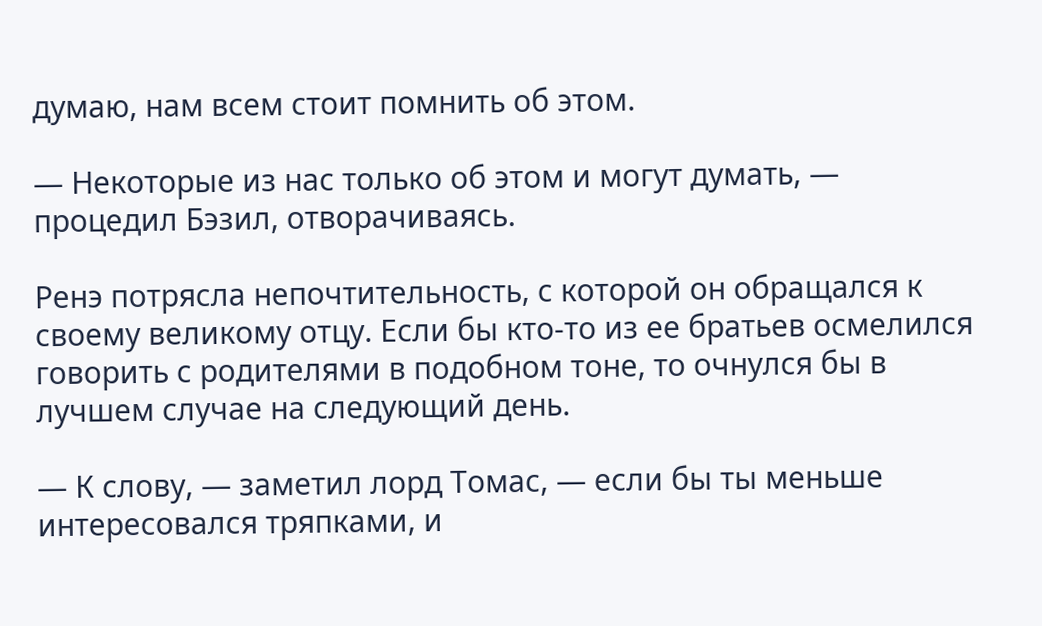думаю, нам всем стоит помнить об этом.

— Некоторые из нас только об этом и могут думать, — процедил Бэзил, отворачиваясь.

Ренэ потрясла непочтительность, с которой он обращался к своему великому отцу. Если бы кто-то из ее братьев осмелился говорить с родителями в подобном тоне, то очнулся бы в лучшем случае на следующий день.

— К слову, — заметил лорд Томас, — если бы ты меньше интересовался тряпками, и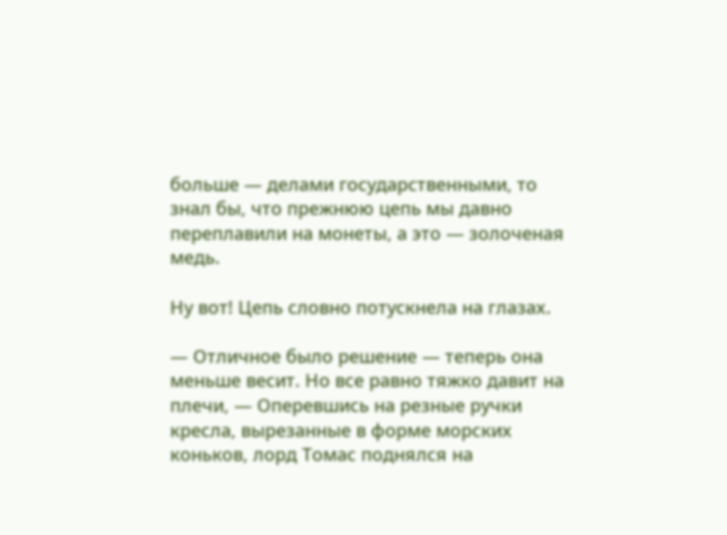больше — делами государственными, то знал бы, что прежнюю цепь мы давно переплавили на монеты, а это — золоченая медь.

Ну вот! Цепь словно потускнела на глазах.

— Отличное было решение — теперь она меньше весит. Но все равно тяжко давит на плечи, — Оперевшись на резные ручки кресла, вырезанные в форме морских коньков, лорд Томас поднялся на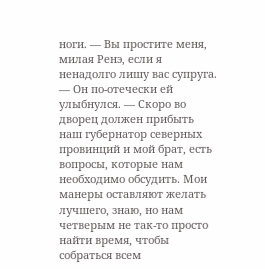ноги. — Вы простите меня, милая Ренэ, если я ненадолго лишу вас супруга. — Он по-отечески ей улыбнулся. — Скоро во дворец должен прибыть наш губернатор северных провинций и мой брат, есть вопросы, которые нам необходимо обсудить. Мои манеры оставляют желать лучшего, знаю, но нам четверым не так-то просто найти время, чтобы собраться всем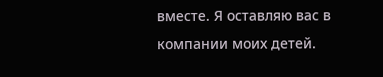вместе. Я оставляю вас в компании моих детей.